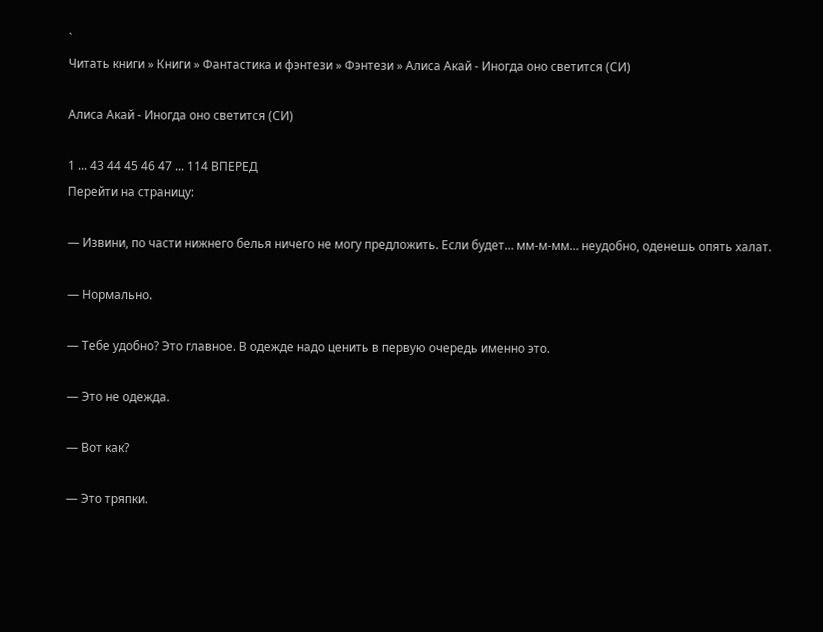`
Читать книги » Книги » Фантастика и фэнтези » Фэнтези » Алиса Акай - Иногда оно светится (СИ)

Алиса Акай - Иногда оно светится (СИ)

1 ... 43 44 45 46 47 ... 114 ВПЕРЕД
Перейти на страницу:

— Извини, по части нижнего белья ничего не могу предложить. Если будет… мм-м-мм… неудобно, оденешь опять халат.

— Нормально.

— Тебе удобно? Это главное. В одежде надо ценить в первую очередь именно это.

— Это не одежда.

— Вот как?

— Это тряпки.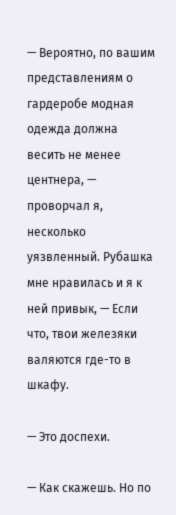— Вероятно, по вашим представлениям о гардеробе модная одежда должна весить не менее центнера, — проворчал я, несколько уязвленный. Рубашка мне нравилась и я к ней привык, — Если что, твои железяки валяются где-то в шкафу.

— Это доспехи.

— Как скажешь. Но по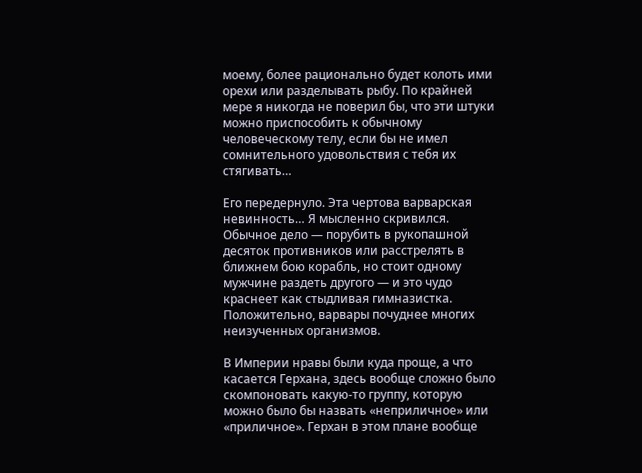моему, более рационально будет колоть ими орехи или разделывать рыбу. По крайней мере я никогда не поверил бы, что эти штуки можно приспособить к обычному человеческому телу, если бы не имел сомнительного удовольствия с тебя их стягивать…

Его передернуло. Эта чертова варварская невинность… Я мысленно скривился. Обычное дело — порубить в рукопашной десяток противников или расстрелять в ближнем бою корабль, но стоит одному мужчине раздеть другого — и это чудо краснеет как стыдливая гимназистка. Положительно, варвары почуднее многих неизученных организмов.

В Империи нравы были куда проще, а что касается Герхана, здесь вообще сложно было скомпоновать какую-то группу, которую можно было бы назвать «неприличное» или «приличное». Герхан в этом плане вообще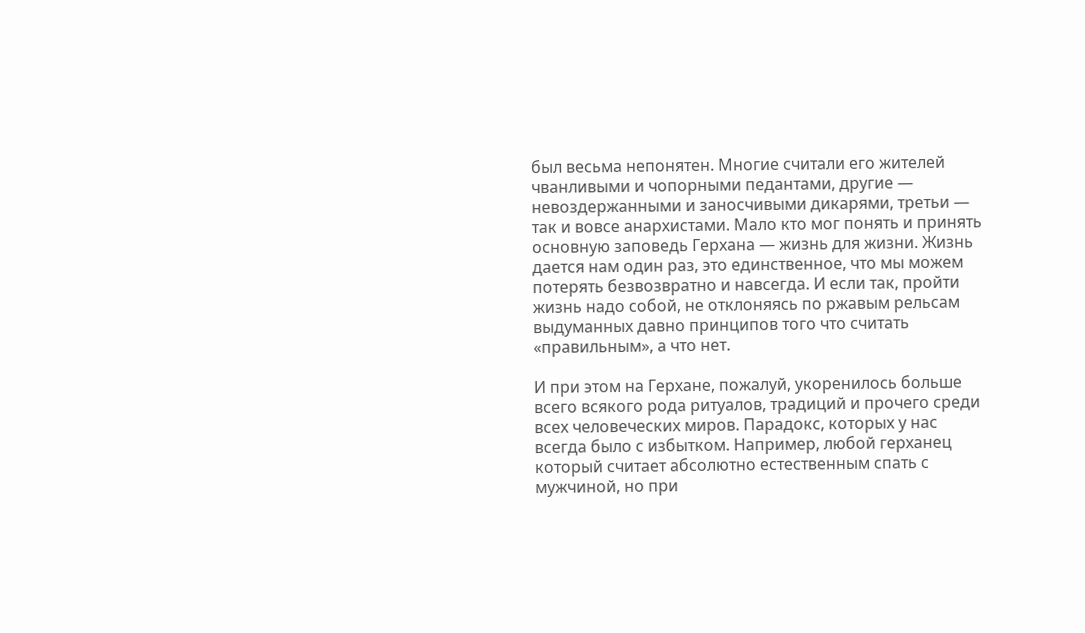был весьма непонятен. Многие считали его жителей чванливыми и чопорными педантами, другие — невоздержанными и заносчивыми дикарями, третьи — так и вовсе анархистами. Мало кто мог понять и принять основную заповедь Герхана — жизнь для жизни. Жизнь дается нам один раз, это единственное, что мы можем потерять безвозвратно и навсегда. И если так, пройти жизнь надо собой, не отклоняясь по ржавым рельсам выдуманных давно принципов того что считать «правильным», а что нет.

И при этом на Герхане, пожалуй, укоренилось больше всего всякого рода ритуалов, традиций и прочего среди всех человеческих миров. Парадокс, которых у нас всегда было с избытком. Например, любой герханец который считает абсолютно естественным спать с мужчиной, но при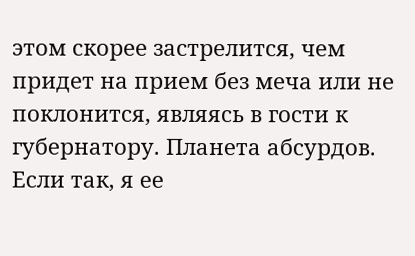этом скорее застрелится, чем придет на прием без меча или не поклонится, являясь в гости к губернатору. Планета абсурдов. Если так, я ее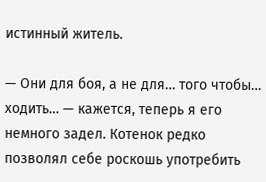истинный житель.

— Они для боя, а не для… того чтобы… ходить… — кажется, теперь я его немного задел. Котенок редко позволял себе роскошь употребить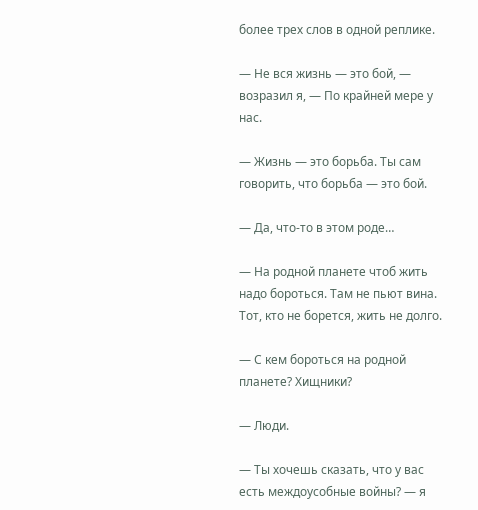более трех слов в одной реплике.

— Не вся жизнь — это бой, — возразил я, — По крайней мере у нас.

— Жизнь — это борьба. Ты сам говорить, что борьба — это бой.

— Да, что-то в этом роде…

— На родной планете чтоб жить надо бороться. Там не пьют вина. Тот, кто не борется, жить не долго.

— С кем бороться на родной планете? Хищники?

— Люди.

— Ты хочешь сказать, что у вас есть междоусобные войны? — я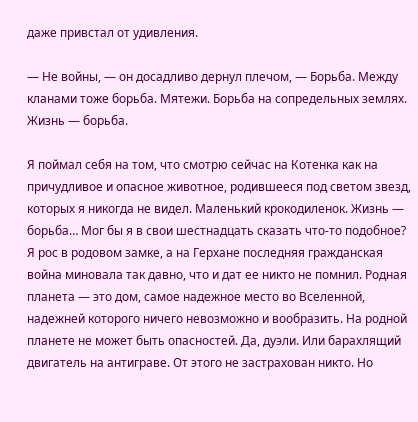даже привстал от удивления.

— Не войны, — он досадливо дернул плечом, — Борьба. Между кланами тоже борьба. Мятежи. Борьба на сопредельных землях. Жизнь — борьба.

Я поймал себя на том, что смотрю сейчас на Котенка как на причудливое и опасное животное, родившееся под светом звезд, которых я никогда не видел. Маленький крокодиленок. Жизнь — борьба… Мог бы я в свои шестнадцать сказать что-то подобное? Я рос в родовом замке, а на Герхане последняя гражданская война миновала так давно, что и дат ее никто не помнил. Родная планета — это дом, самое надежное место во Вселенной, надежней которого ничего невозможно и вообразить. На родной планете не может быть опасностей. Да, дуэли. Или барахлящий двигатель на антиграве. От этого не застрахован никто. Но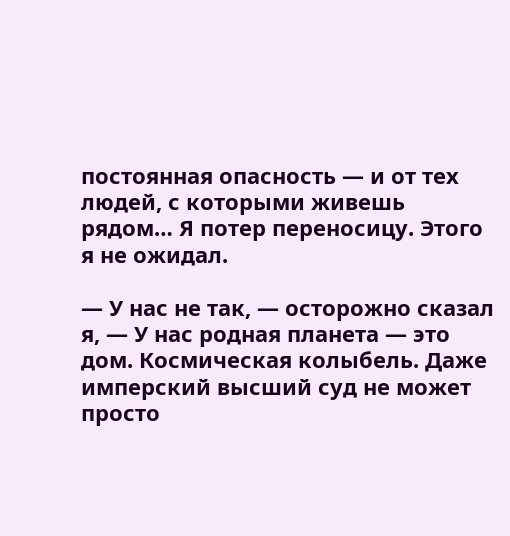постоянная опасность — и от тех людей, с которыми живешь рядом… Я потер переносицу. Этого я не ожидал.

— У нас не так, — осторожно сказал я, — У нас родная планета — это дом. Космическая колыбель. Даже имперский высший суд не может просто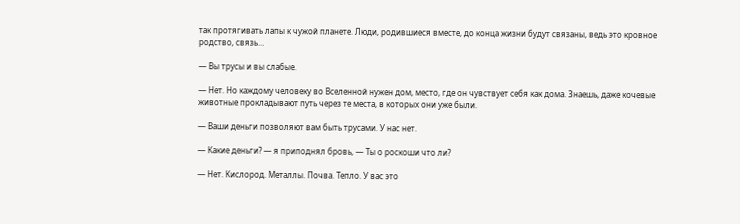так протягивать лапы к чужой планете. Люди, родившиеся вместе, до конца жизни будут связаны, ведь это кровное родство, связь…

— Вы трусы и вы слабые.

— Нет. Но каждому человеку во Вселенной нужен дом, место, где он чувствует себя как дома. Знаешь, даже кочевые животные прокладывают путь через те места, в которых они уже были.

— Ваши деньги позволяют вам быть трусами. У нас нет.

— Какие деньги? — я приподнял бровь, — Ты о роскоши что ли?

— Нет. Кислород. Металлы. Почва. Тепло. У вас это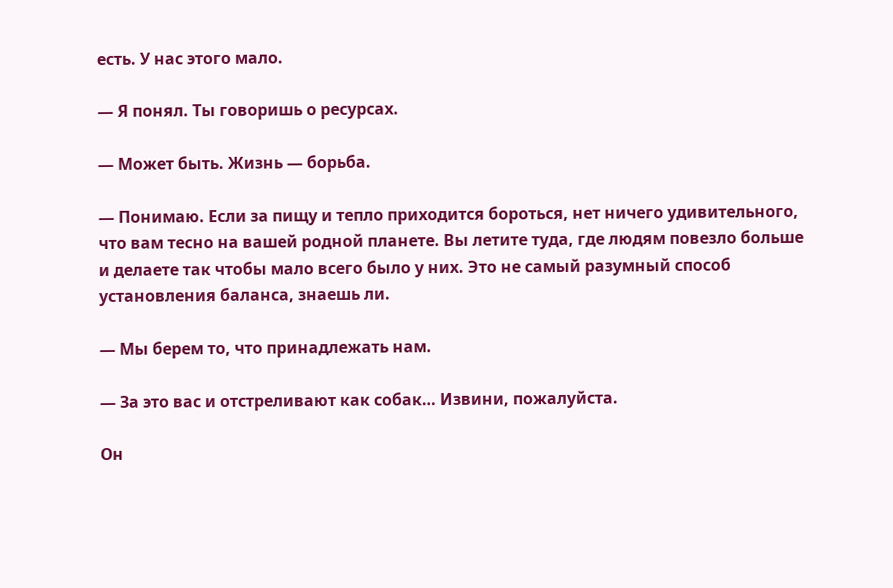есть. У нас этого мало.

— Я понял. Ты говоришь о ресурсах.

— Может быть. Жизнь — борьба.

— Понимаю. Если за пищу и тепло приходится бороться, нет ничего удивительного, что вам тесно на вашей родной планете. Вы летите туда, где людям повезло больше и делаете так чтобы мало всего было у них. Это не самый разумный способ установления баланса, знаешь ли.

— Мы берем то, что принадлежать нам.

— За это вас и отстреливают как собак… Извини, пожалуйста.

Он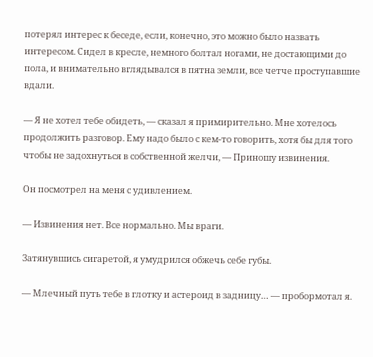потерял интерес к беседе, если, конечно, это можно было назвать интересом. Сидел в кресле, немного болтал ногами, не достающими до пола, и внимательно вглядывался в пятна земли, все четче проступавшие вдали.

— Я не хотел тебе обидеть, — сказал я примирительно. Мне хотелось продолжить разговор. Ему надо было с кем-то говорить, хотя бы для того чтобы не задохнуться в собственной желчи, — Приношу извинения.

Он посмотрел на меня с удивлением.

— Извинения нет. Все нормально. Мы враги.

Затянувшись сигаретой, я умудрился обжечь себе губы.

— Млечный путь тебе в глотку и астероид в задницу… — пробормотал я.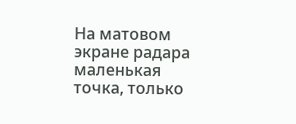На матовом экране радара маленькая точка, только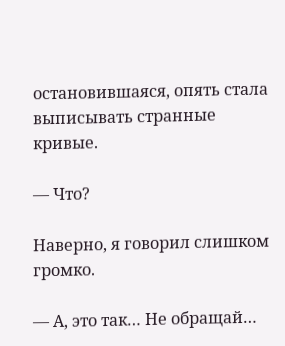остановившаяся, опять стала выписывать странные кривые.

— Что?

Наверно, я говорил слишком громко.

— А, это так… Не обращай…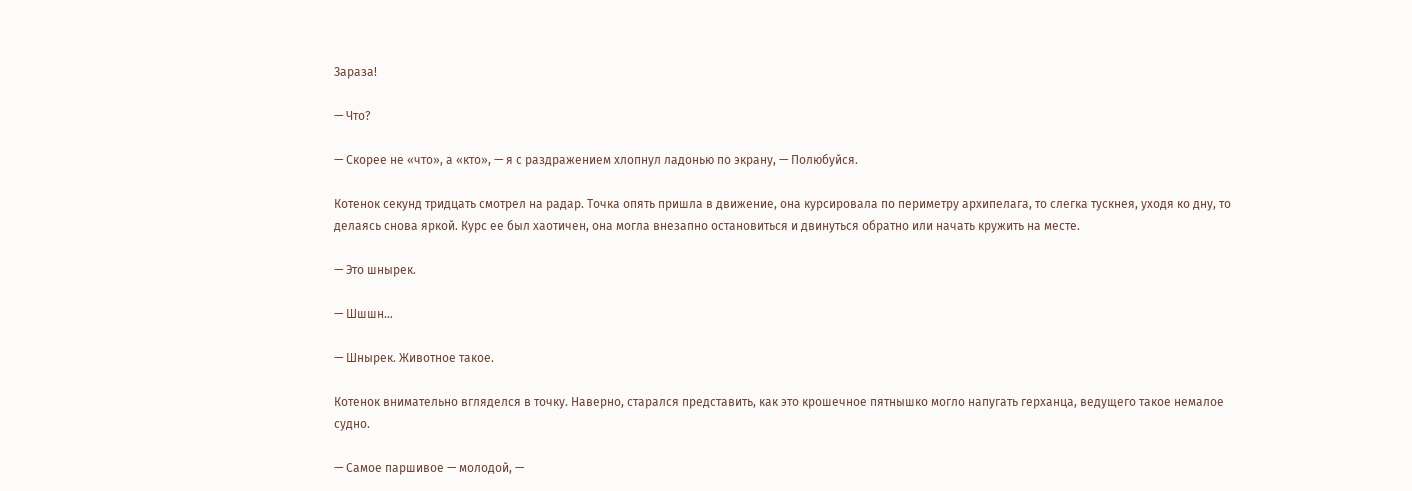Зараза!

— Что?

— Скорее не «что», а «кто», — я с раздражением хлопнул ладонью по экрану, — Полюбуйся.

Котенок секунд тридцать смотрел на радар. Точка опять пришла в движение, она курсировала по периметру архипелага, то слегка тускнея, уходя ко дну, то делаясь снова яркой. Курс ее был хаотичен, она могла внезапно остановиться и двинуться обратно или начать кружить на месте.

— Это шнырек.

— Шшшн…

— Шнырек. Животное такое.

Котенок внимательно вгляделся в точку. Наверно, старался представить, как это крошечное пятнышко могло напугать герханца, ведущего такое немалое судно.

— Самое паршивое — молодой, —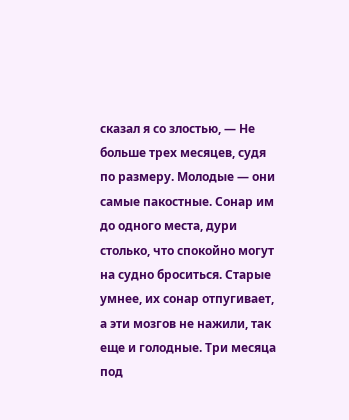сказал я со злостью, — Не больше трех месяцев, судя по размеру. Молодые — они самые пакостные. Сонар им до одного места, дури столько, что спокойно могут на судно броситься. Старые умнее, их сонар отпугивает, а эти мозгов не нажили, так еще и голодные. Три месяца под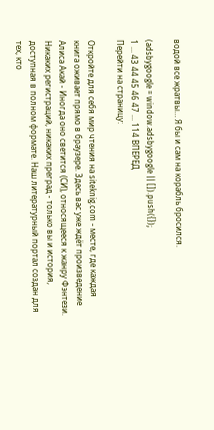водой все жратвы… Я бы и сам на корабль бросился.

(adsbygoogle = window.adsbygoogle || []).push({});
1 ... 43 44 45 46 47 ... 114 ВПЕРЕД
Перейти на страницу:

Откройте для себя мир чтения на siteknig.com - месте, где каждая книга оживает прямо в браузере. Здесь вас уже ждёт произведение Алиса Акай - Иногда оно светится (СИ), относящееся к жанру Фэнтези. Никаких регистраций, никаких преград - только вы и история, доступная в полном формате. Наш литературный портал создан для тех, кто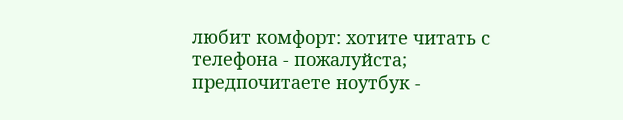любит комфорт: хотите читать с телефона - пожалуйста; предпочитаете ноутбук -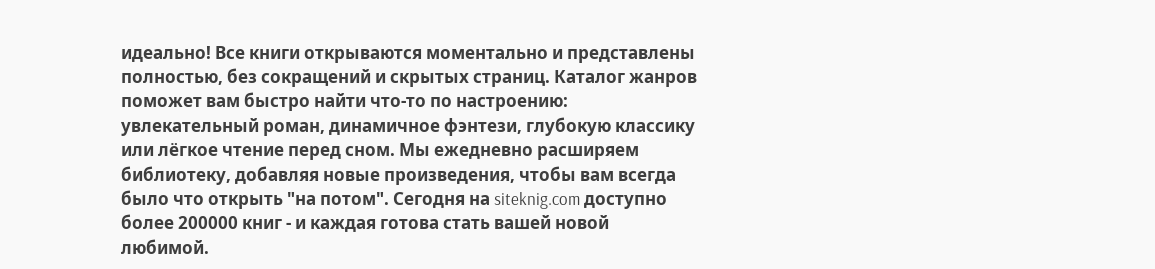идеально! Все книги открываются моментально и представлены полностью, без сокращений и скрытых страниц. Каталог жанров поможет вам быстро найти что-то по настроению: увлекательный роман, динамичное фэнтези, глубокую классику или лёгкое чтение перед сном. Мы ежедневно расширяем библиотеку, добавляя новые произведения, чтобы вам всегда было что открыть "на потом". Сегодня на siteknig.com доступно более 200000 книг - и каждая готова стать вашей новой любимой.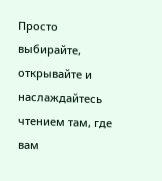Просто выбирайте, открывайте и наслаждайтесь чтением там, где вам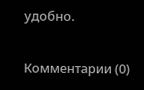удобно.

Комментарии (0)